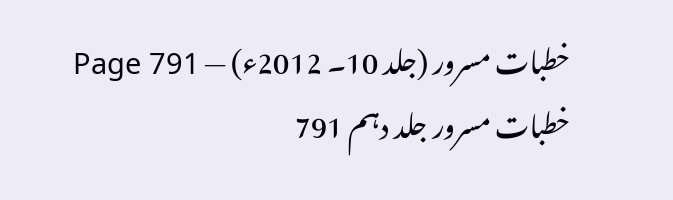خطبات مسرور (جلد 10۔ 2012ء) — Page 791
خطبات مسرور جلد دہم 791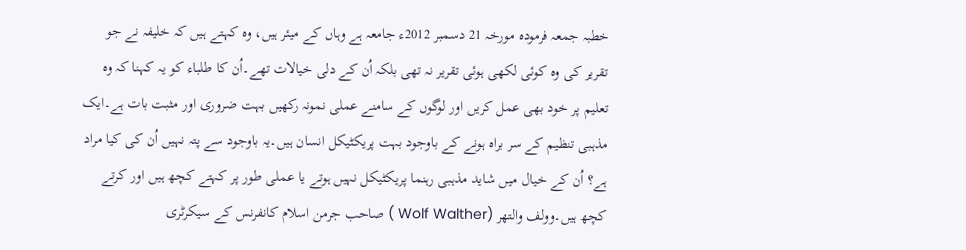خطبہ جمعہ فرمودہ مورخہ 21 دسمبر 2012ء جامعہ ہے وہاں کے میئر ہیں، وہ کہتے ہیں کہ خلیفہ نے جو تقریر کی وہ کوئی لکھی ہوئی تقریر نہ تھی بلکہ اُن کے دلی خیالات تھے۔اُن کا طلباء کو یہ کہنا کہ وہ تعلیم پر خود بھی عمل کریں اور لوگوں کے سامنے عملی نمونہ رکھیں بہت ضروری اور مثبت بات ہے۔ایک مذہبی تنظیم کے سر براہ ہونے کے باوجود بہت پریکٹیکل انسان ہیں۔یہ باوجود سے پتہ نہیں اُن کی کیا مراد ہے؟ اُن کے خیال میں شاید مذہبی رہنما پریکٹیکل نہیں ہوتے یا عملی طور پر کہتے کچھ ہیں اور کرتے کچھ ہیں۔وولف والتھر (Wolf Walther ) صاحب جرمن اسلام کانفرنس کے سیکرٹری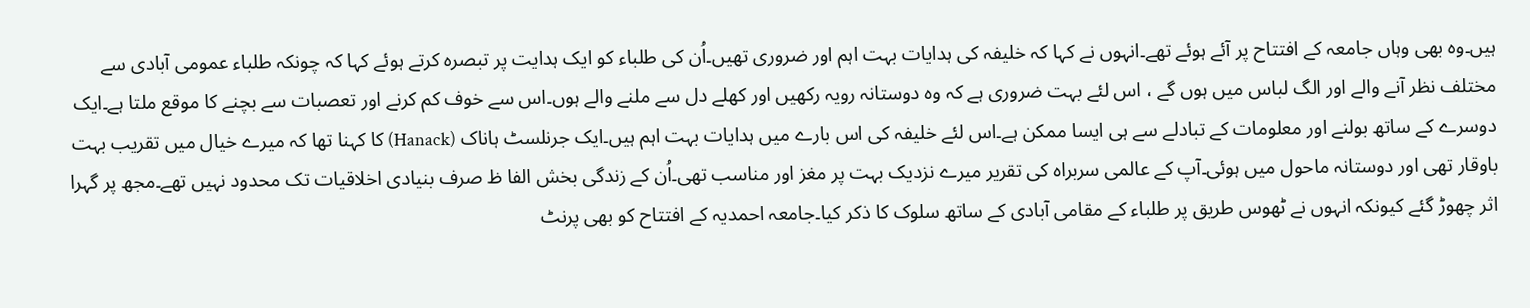ہیں۔وہ بھی وہاں جامعہ کے افتتاح پر آئے ہوئے تھے۔انہوں نے کہا کہ خلیفہ کی ہدایات بہت اہم اور ضروری تھیں۔اُن کی طلباء کو ایک ہدایت پر تبصرہ کرتے ہوئے کہا کہ چونکہ طلباء عمومی آبادی سے مختلف نظر آنے والے اور الگ لباس میں ہوں گے ، اس لئے بہت ضروری ہے کہ وہ دوستانہ رویہ رکھیں اور کھلے دل سے ملنے والے ہوں۔اس سے خوف کم کرنے اور تعصبات سے بچنے کا موقع ملتا ہے۔ایک دوسرے کے ساتھ بولنے اور معلومات کے تبادلے سے ہی ایسا ممکن ہے۔اس لئے خلیفہ کی اس بارے میں ہدایات بہت اہم ہیں۔ایک جرنلسٹ ہاناک (Hanack) کا کہنا تھا کہ میرے خیال میں تقریب بہت باوقار تھی اور دوستانہ ماحول میں ہوئی۔آپ کے عالمی سربراہ کی تقریر میرے نزدیک بہت پر مغز اور مناسب تھی۔اُن کے زندگی بخش الفا ظ صرف بنیادی اخلاقیات تک محدود نہیں تھے۔مجھ پر گہرا اثر چھوڑ گئے کیونکہ انہوں نے ٹھوس طریق پر طلباء کے مقامی آبادی کے ساتھ سلوک کا ذکر کیا۔جامعہ احمدیہ کے افتتاح کو بھی پرنٹ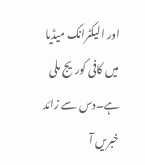اور الیکٹرانک میڈیا میں کافی کوریج ملی ہے۔دس سے زائد خبریں آ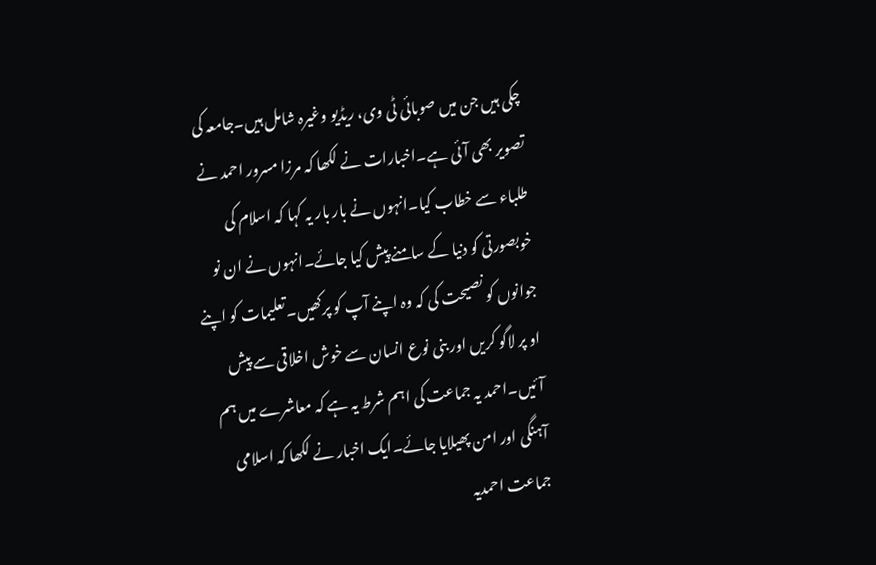چکی ہیں جن میں صوبائی ٹی وی، ریڈیو وغیرہ شامل ہیں۔جامعہ کی تصویر بھی آئی ہے۔اخبارات نے لکھا کہ مرزا مسرور احمد نے طلباء سے خطاب کیا۔انہوں نے بار بار یہ کہا کہ اسلام کی خوبصورتی کو دنیا کے سامنے پیش کیا جائے۔انہوں نے ان نو جوانوں کو نصیحت کی کہ وہ اپنے آپ کو پرکھیں۔تعلیمات کو اپنے او پر لاگو کریں اور بنی نوع انسان سے خوش اخلاقی سے پیش آئیں۔احمد یہ جماعت کی اہم شرط یہ ہے کہ معاشرے میں ہم آہنگی اور امن پھیلایا جائے۔ایک اخبار نے لکھا کہ اسلامی جماعت احمدیہ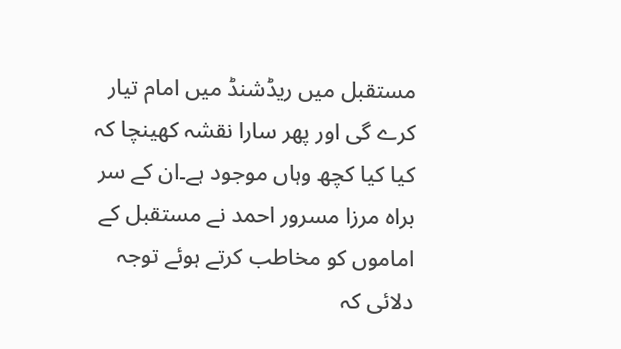مستقبل میں ریڈشنڈ میں امام تیار کرے گی اور پھر سارا نقشہ کھینچا کہ کیا کیا کچھ وہاں موجود ہے۔ان کے سر براہ مرزا مسرور احمد نے مستقبل کے اماموں کو مخاطب کرتے ہوئے توجہ دلائی کہ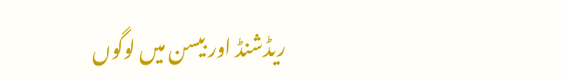ریڈشنڈ اور بیسن میں لوگوں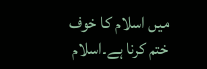میں اسلام کا خوف ختم کرنا ہے۔اسلام